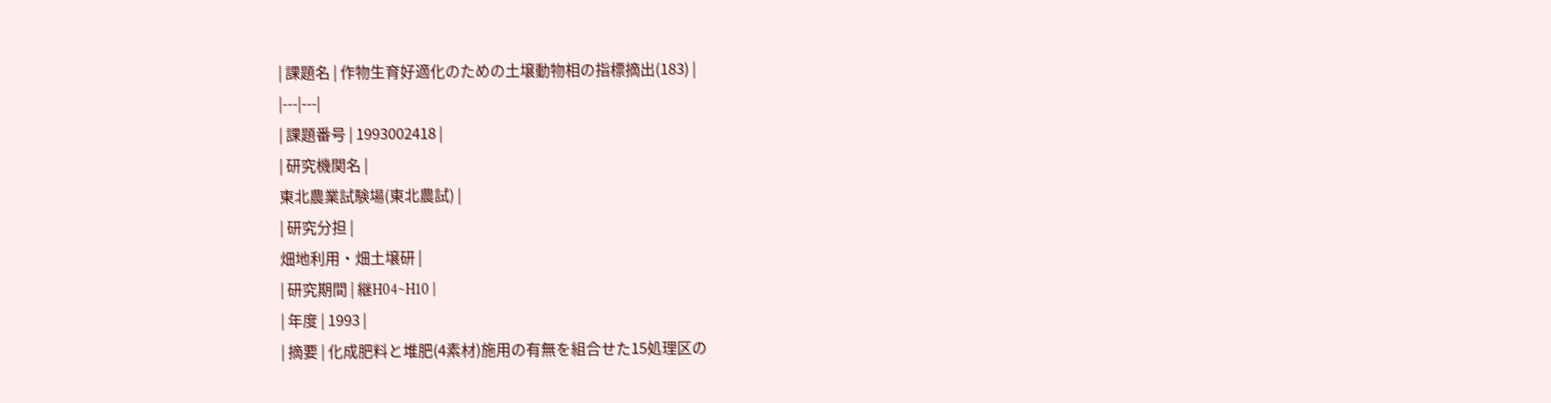| 課題名 | 作物生育好適化のための土壌動物相の指標摘出(183) |
|---|---|
| 課題番号 | 1993002418 |
| 研究機関名 |
東北農業試験場(東北農試) |
| 研究分担 |
畑地利用・畑土壌研 |
| 研究期間 | 継H04~H10 |
| 年度 | 1993 |
| 摘要 | 化成肥料と堆肥(4素材)施用の有無を組合せた15処理区の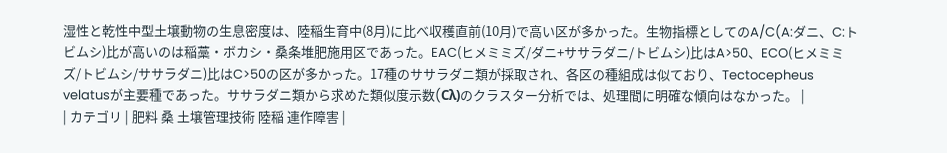湿性と乾性中型土壌動物の生息密度は、陸稲生育中(8月)に比べ収穫直前(10月)で高い区が多かった。生物指標としてのA/C(A:ダニ、C:トビムシ)比が高いのは稲藁・ボカシ・桑条堆肥施用区であった。EAC(ヒメミミズ/ダニ+ササラダニ/トビムシ)比はA>50、ECO(ヒメミミズ/トビムシ/ササラダニ)比はC>50の区が多かった。17種のササラダニ類が採取され、各区の種組成は似ており、Tectocepheus velatusが主要種であった。ササラダニ類から求めた類似度示数(Cλ)のクラスター分析では、処理間に明確な傾向はなかった。 |
| カテゴリ | 肥料 桑 土壌管理技術 陸稲 連作障害 |